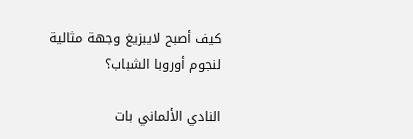كيف أصبح لايبزيغ وجهة مثالية لنجوم أوروبا الشباب؟

النادي الألماني بات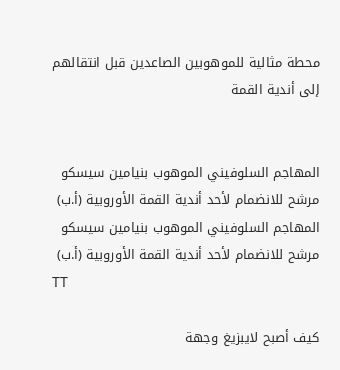محطة مثالية للموهوبين الصاعدين قبل انتقالهم إلى أندية القمة


المهاجم السلوفيني الموهوب بنيامين سيسكو مرشح للانضمام لأحد أندية القمة الأوروبية (أ.ب)
المهاجم السلوفيني الموهوب بنيامين سيسكو مرشح للانضمام لأحد أندية القمة الأوروبية (أ.ب)
TT

كيف أصبح لايبزيغ وجهة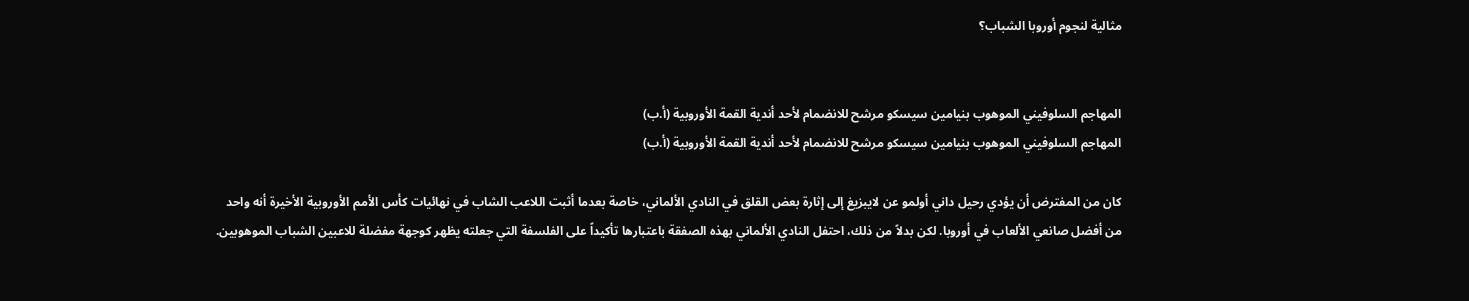مثالية لنجوم أوروبا الشباب؟


المهاجم السلوفيني الموهوب بنيامين سيسكو مرشح للانضمام لأحد أندية القمة الأوروبية (أ.ب)
المهاجم السلوفيني الموهوب بنيامين سيسكو مرشح للانضمام لأحد أندية القمة الأوروبية (أ.ب)

كان من المفترض أن يؤدي رحيل داني أولمو عن لايبزيغ إلى إثارة بعض القلق في النادي الألماني، خاصة بعدما أثبت اللاعب الشاب في نهائيات كأس الأمم الأوروبية الأخيرة أنه واحد من أفضل صانعي الألعاب في أوروبا. لكن بدلاً من ذلك، احتفل النادي الألماني بهذه الصفقة باعتبارها تأكيداً على الفلسفة التي جعلته يظهر كوجهة مفضلة للاعبين الشباب الموهوبين.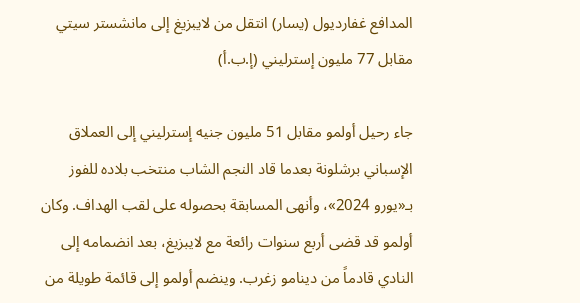المدافع غفارديول (يسار) انتقل من لايبزيغ إلى مانشستر سيتي مقابل 77 مليون إسترليني (إ.ب.أ)

جاء رحيل أولمو مقابل 51 مليون جنيه إسترليني إلى العملاق الإسباني برشلونة بعدما قاد النجم الشاب منتخب بلاده للفوز بـ«يورو 2024»، وأنهى المسابقة بحصوله على لقب الهداف. وكان أولمو قد قضى أربع سنوات رائعة مع لايبزيغ، بعد انضمامه إلى النادي قادماً من دينامو زغرب. وينضم أولمو إلى قائمة طويلة من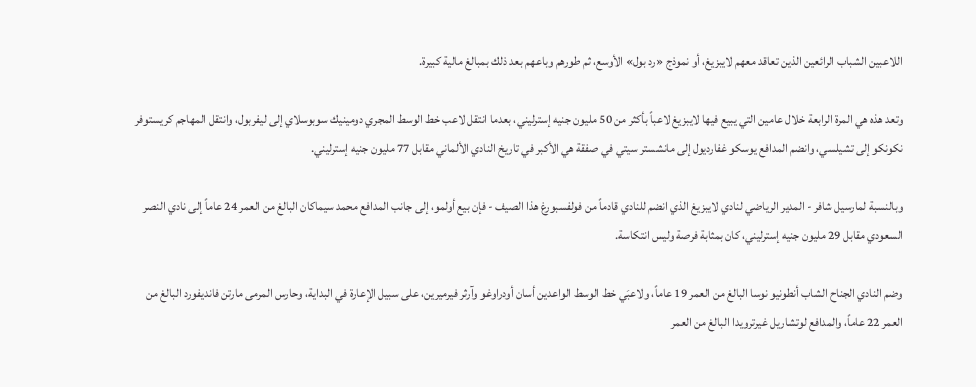اللاعبين الشباب الرائعين الذين تعاقد معهم لايبزيغ، أو نموذج «رد بول» الأوسع، ثم طورهم وباعهم بعد ذلك بمبالغ مالية كبيرة.

وتعد هذه هي المرة الرابعة خلال عامين التي يبيع فيها لايبزيغ لاعباً بأكثر من 50 مليون جنيه إسترليني، بعدما انتقل لاعب خط الوسط المجري دومينيك سوبوسلاي إلى ليفربول، وانتقل المهاجم كريستوفر نكونكو إلى تشيلسي، وانضم المدافع يوسكو غفارديول إلى مانشستر سيتي في صفقة هي الأكبر في تاريخ النادي الألماني مقابل 77 مليون جنيه إسترليني.

وبالنسبة لمارسيل شافر - المدير الرياضي لنادي لايبزيغ الذي انضم للنادي قادماً من فولفسبورغ هذا الصيف - فإن بيع أولمو، إلى جانب المدافع محمد سيماكان البالغ من العمر 24 عاماً إلى نادي النصر السعودي مقابل 29 مليون جنيه إسترليني، كان بمثابة فرصة وليس انتكاسة.

وضم النادي الجناح الشاب أنطونيو نوسا البالغ من العمر 19 عاماً، ولاعبَي خط الوسط الواعدين أسان أودراوغو وآرثر فيرميرين، على سبيل الإعارة في البداية، وحارس المرمى مارتن فانديفورد البالغ من العمر 22 عاماً، والمدافع لوتشاريل غيرترويدا البالغ من العمر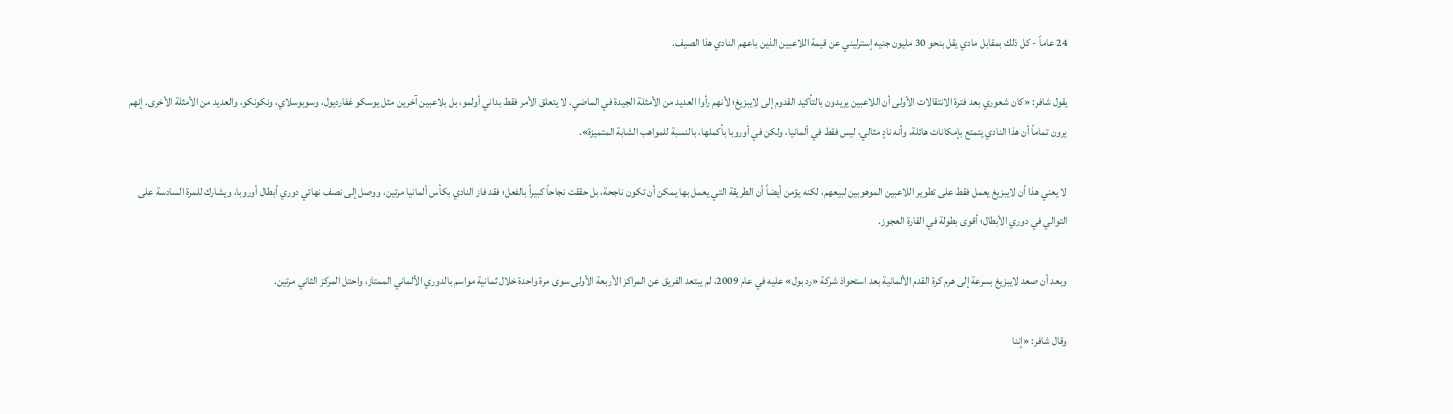24 عاماً - كل ذلك بمقابل مادي يقل بنحو 30 مليون جنيه إسترليني عن قيمة اللاعبين الذين باعهم النادي هذا الصيف.

يقول شافر: «كان شعوري بعد فترة الانتقالات الأولى أن اللاعبين يريدون بالتأكيد القدوم إلى لايبزيغ؛ لأنهم رأوا العديد من الأمثلة الجيدة في الماضي. لا يتعلق الأمر فقط بداني أولمو، بل بلاعبين آخرين مثل يوسكو غفارديول، وسوبوسلاي، ونكونكو، والعديد من الأمثلة الأخرى. إنهم يرون تماماً أن هذا النادي يتمتع بإمكانات هائلة، وأنه نادٍ مثالي، ليس فقط في ألمانيا، ولكن في أوروبا بأكملها، بالنسبة للمواهب الشابة المتميزة».

لا يعني هذا أن لايبزيغ يعمل فقط على تطوير اللاعبين الموهوبين لبيعهم، لكنه يؤمن أيضاً أن الطريقة التي يعمل بها يمكن أن تكون ناجحة، بل حققت نجاحاً كبيراً بالفعل؛ فقد فاز النادي بكأس ألمانيا مرتين، ووصل إلى نصف نهائي دوري أبطال أوروبا، ويشارك للمرة السادسة على التوالي في دوري الأبطال؛ أقوى بطولة في القارة العجوز.

وبعد أن صعد لايبزيغ بسرعة إلى هرم كرة القدم الألمانية بعد استحواذ شركة «رد بول» عليه في عام 2009، لم يبتعد الفريق عن المراكز الأربعة الأولى سوى مرة واحدة خلال ثمانية مواسم بالدوري الألماني الممتاز، واحتل المركز الثاني مرتين.

وقال شافر: «إننا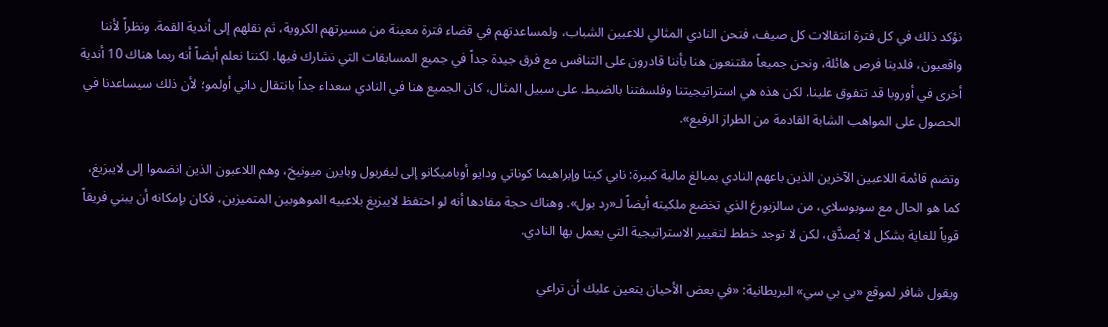نؤكد ذلك في كل فترة انتقالات كل صيف، فنحن النادي المثالي للاعبين الشباب، ولمساعدتهم في قضاء فترة معينة من مسيرتهم الكروية، ثم نقلهم إلى أندية القمة. ونظراً لأننا واقعيون، فلدينا فرص هائلة، ونحن جميعاً مقتنعون هنا بأننا قادرون على التنافس مع فرق جيدة جداً في جميع المسابقات التي نشارك فيها. لكننا نعلم أيضاً أنه ربما هناك 10 أندية أخرى في أوروبا قد تتفوق علينا. لكن هذه هي استراتيجيتنا وفلسفتنا بالضبط. على سبيل المثال، كان الجميع هنا في النادي سعداء جداً بانتقال داني أولمو؛ لأن ذلك سيساعدنا في الحصول على المواهب الشابة القادمة من الطراز الرفيع».

وتضم قائمة اللاعبين الآخرين الذين باعهم النادي بمبالغ مالية كبيرة: نابي كيتا وإبراهيما كوناتي ودايو أوباميكانو إلى ليفربول وبايرن ميونيخ، وهم اللاعبون الذين انضموا إلى لايبزيغ، كما هو الحال مع سوبوسلاي، من سالزبورغ الذي تخضع ملكيته أيضاً لـ«رد بول». وهناك حجة مفادها أنه لو احتفظ لايبزيغ بلاعبيه الموهوبين المتميزين، فكان بإمكانه أن يبني فريقاً قوياً للغاية بشكل لا يُصدَّق، لكن لا توجد خطط لتغيير الاستراتيجية التي يعمل بها النادي.

ويقول شافر لموقع «بي بي سي» البريطانية: «في بعض الأحيان يتعين عليك أن تراعي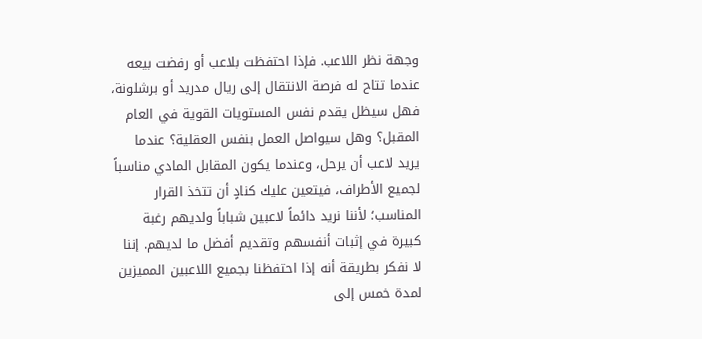وجهة نظر اللاعب. فإذا احتفظت بلاعب أو رفضت بيعه عندما تتاح له فرصة الانتقال إلى ريال مدريد أو برشلونة، فهل سيظل يقدم نفس المستويات القوية في العام المقبل؟ وهل سيواصل العمل بنفس العقلية؟ عندما يريد لاعب أن يرحل، وعندما يكون المقابل المادي مناسباً لجميع الأطراف، فيتعين عليك كنادٍ أن تتخذ القرار المناسب؛ لأننا نريد دائماً لاعبين شباباً ولديهم رغبة كبيرة في إثبات أنفسهم وتقديم أفضل ما لديهم. إننا لا نفكر بطريقة أنه إذا احتفظنا بجميع اللاعبين المميزين لمدة خمس إلى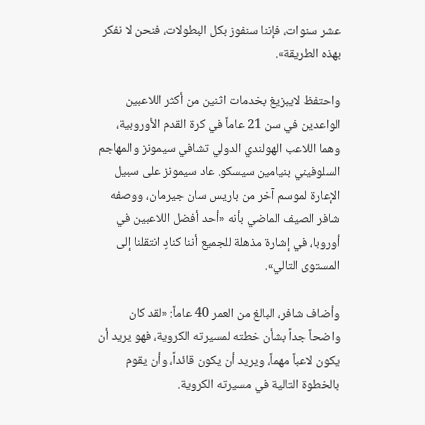عشر سنوات، فإننا سنفوز بكل البطولات، فنحن لا نفكر بهذه الطريقة».

واحتفظ لايبزيغ بخدمات اثنين من أكثر اللاعبين الواعدين في سن 21 عاماً في كرة القدم الأوروبية، وهما اللاعب الهولندي الدولي تشافي سيمونز والمهاجم السلوفيني بنيامين سيسكو. عاد سيمونز على سبيل الإعارة لموسم آخر من باريس سان جيرمان، ووصفه شافر الصيف الماضي بأنه «أحد أفضل اللاعبين في أوروبا، في إشارة مذهلة للجميع أننا كنادٍ انتقلنا إلى المستوى التالي».

وأضاف شافر، البالغ من العمر 40 عاماً: «لقد كان واضحاً جداً بشأن خطته لمسيرته الكروية، فهو يريد أن يكون لاعباً مهماً، ويريد أن يكون قائداً، وأن يقوم بالخطوة التالية في مسيرته الكروية.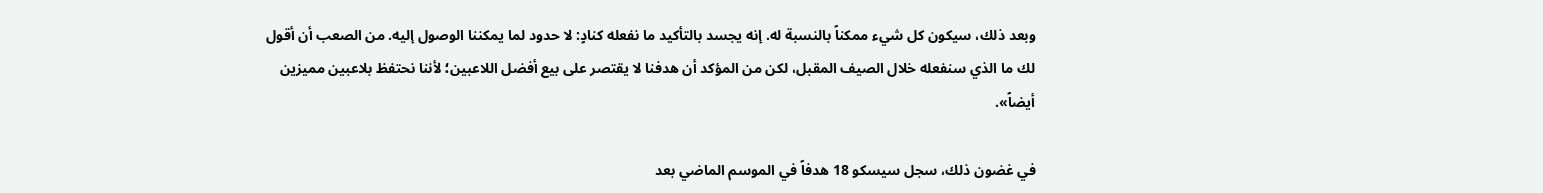وبعد ذلك، سيكون كل شيء ممكناً بالنسبة له. إنه يجسد بالتأكيد ما نفعله كنادٍ: لا حدود لما يمكننا الوصول إليه. من الصعب أن أقول لك ما الذي سنفعله خلال الصيف المقبل، لكن من المؤكد أن هدفنا لا يقتصر على بيع أفضل اللاعبين؛ لأننا نحتفظ بلاعبين مميزين أيضاً».

في غضون ذلك، سجل سيسكو 18 هدفاً في الموسم الماضي بعد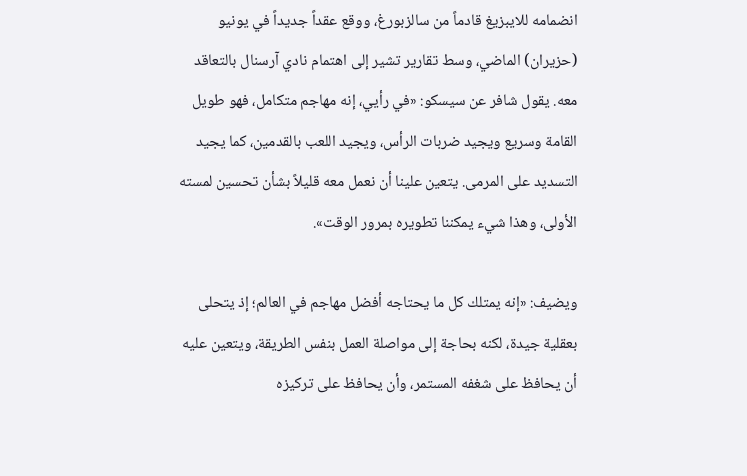انضمامه للايبزيغ قادماً من سالزبورغ، ووقع عقداً جديداً في يونيو (حزيران) الماضي، وسط تقارير تشير إلى اهتمام نادي آرسنال بالتعاقد معه. يقول شافر عن سيسكو: «في رأيي، إنه مهاجم متكامل، فهو طويل القامة وسريع ويجيد ضربات الرأس، ويجيد اللعب بالقدمين، كما يجيد التسديد على المرمى. يتعين علينا أن نعمل معه قليلاً بشأن تحسين لمسته الأولى، وهذا شيء يمكننا تطويره بمرور الوقت».

ويضيف: «إنه يمتلك كل ما يحتاجه أفضل مهاجم في العالم؛ إذ يتحلى بعقلية جيدة، لكنه بحاجة إلى مواصلة العمل بنفس الطريقة، ويتعين عليه أن يحافظ على شغفه المستمر، وأن يحافظ على تركيزه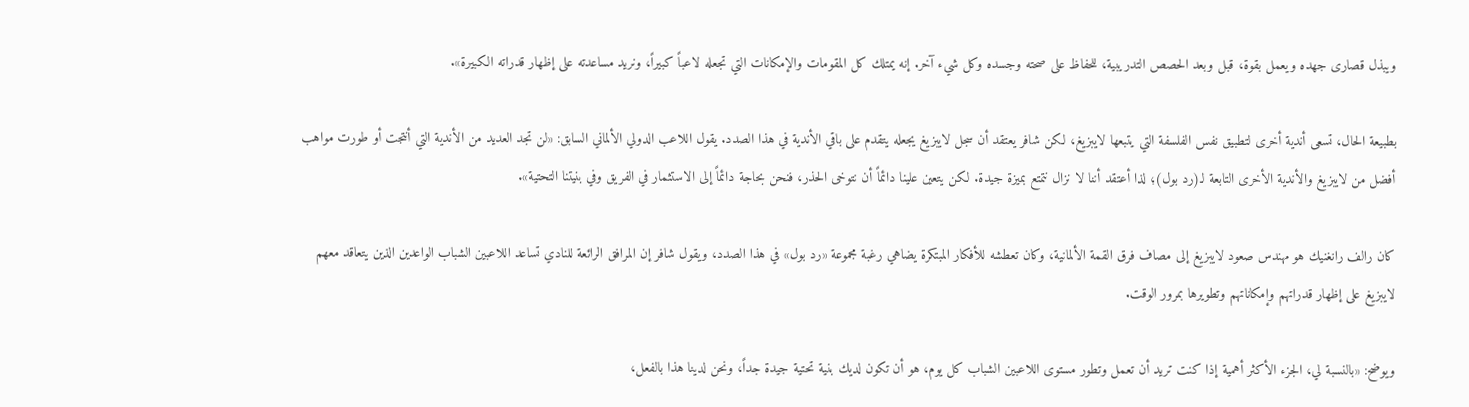ويبذل قصارى جهده ويعمل بقوة، قبل وبعد الحصص التدريبية، للحفاظ على صحته وجسده وكل شيء آخر. إنه يمتلك كل المقومات والإمكانات التي تجعله لاعباً كبيراً، ونريد مساعدته على إظهار قدراته الكبيرة».

بطبيعة الحال، تسعى أندية أخرى لتطبيق نفس الفلسفة التي يتبعها لايبزيغ، لكن شافر يعتقد أن سجل لايبزيغ يجعله يتقدم على باقي الأندية في هذا الصدد. يقول اللاعب الدولي الألماني السابق: «لن تجد العديد من الأندية التي أنتجت أو طورت مواهب أفضل من لايبزيغ والأندية الأخرى التابعة لـ(رد بول)؛ لذا أعتقد أننا لا نزال نتمتع بميزة جيدة. لكن يتعين علينا دائماً أن نتوخى الحذر، فنحن بحاجة دائماً إلى الاستثمار في الفريق وفي بنيتنا التحتية».

كان رالف رانغنيك هو مهندس صعود لايبزيغ إلى مصاف فرق القمة الألمانية، وكان تعطشه للأفكار المبتكرة يضاهي رغبة مجموعة «رد بول» في هذا الصدد، ويقول شافر إن المرافق الرائعة للنادي تساعد اللاعبين الشباب الواعدين الذين يتعاقد معهم لايبزيغ على إظهار قدراتهم وإمكاناتهم وتطويرها بمرور الوقت.

ويوضح: «بالنسبة لي، الجزء الأكثر أهمية إذا كنت تريد أن تعمل وتطور مستوى اللاعبين الشباب كل يوم، هو أن تكون لديك بنية تحتية جيدة جداً، ونحن لدينا هذا بالفعل،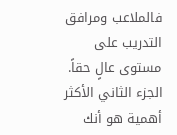فالملاعب ومرافق التدريب على مستوى عالٍ حقاً. الجزء الثاني الأكثر أهمية هو أنك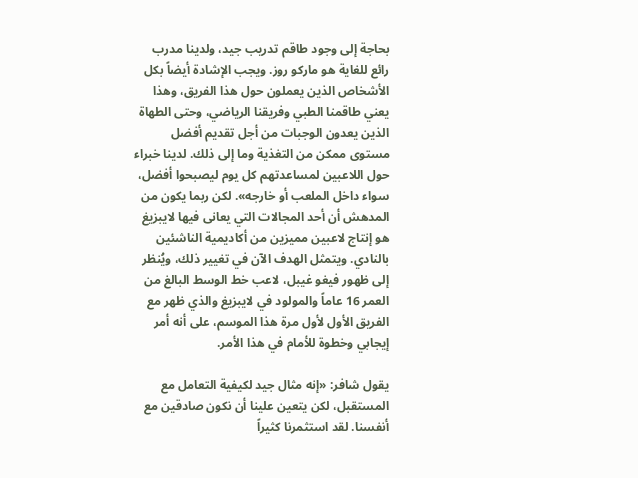بحاجة إلى وجود طاقم تدريب جيد، ولدينا مدرب رائع للغاية هو ماركو روز. ويجب الإشادة أيضاً بكل الأشخاص الذين يعملون حول هذا الفريق، وهذا يعني طاقمنا الطبي وفريقنا الرياضي، وحتى الطهاة الذين يعدون الوجبات من أجل تقديم أفضل مستوى ممكن من التغذية وما إلى ذلك. لدينا خبراء حول اللاعبين لمساعدتهم كل يوم ليصبحوا أفضل، سواء داخل الملعب أو خارجه». لكن ربما يكون من المدهش أن أحد المجالات التي يعانى فيها لايبزيغ هو إنتاج لاعبين مميزين من أكاديمية الناشئين بالنادي. ويتمثل الهدف الآن في تغيير ذلك، ويُنظر إلى ظهور فيغو غيبل، لاعب خط الوسط البالغ من العمر 16 عاماً والمولود في لايبزيغ والذي ظهر مع الفريق الأول لأول مرة هذا الموسم، على أنه أمر إيجابي وخطوة للأمام في هذا الأمر.

يقول شافر: «إنه مثال جيد لكيفية التعامل مع المستقبل، لكن يتعين علينا أن نكون صادقين مع أنفسنا. لقد استثمرنا كثيراً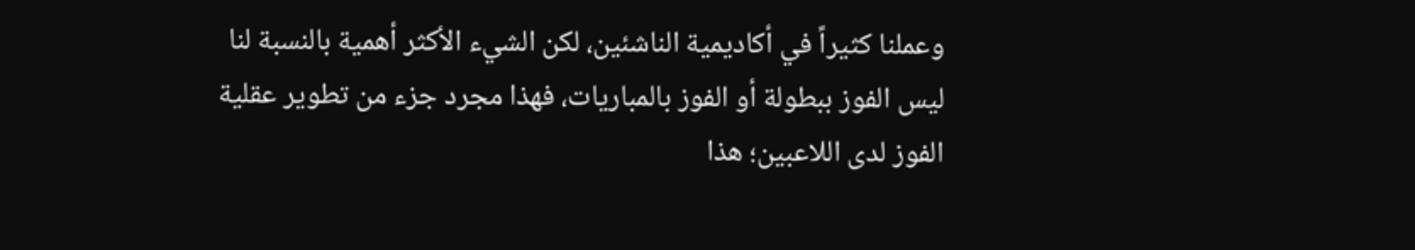وعملنا كثيراً في أكاديمية الناشئين، لكن الشيء الأكثر أهمية بالنسبة لنا ليس الفوز ببطولة أو الفوز بالمباريات، فهذا مجرد جزء من تطوير عقلية الفوز لدى اللاعبين؛ هذا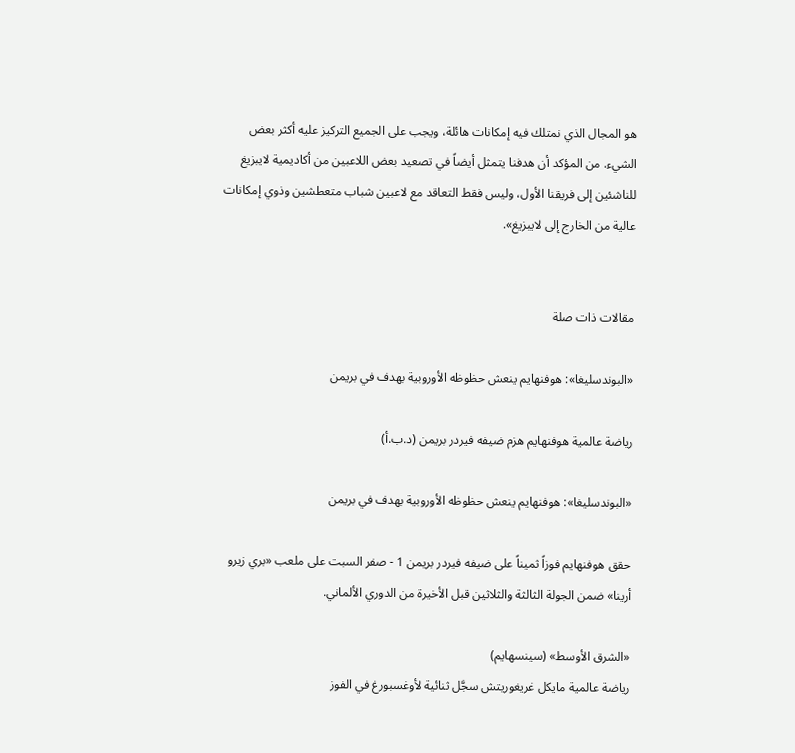هو المجال الذي نمتلك فيه إمكانات هائلة، ويجب على الجميع التركيز عليه أكثر بعض الشيء. من المؤكد أن هدفنا يتمثل أيضاً في تصعيد بعض اللاعبين من أكاديمية لايبزيغ للناشئين إلى فريقنا الأول، وليس فقط التعاقد مع لاعبين شباب متعطشين وذوي إمكانات عالية من الخارج إلى لايبزيغ».


مقالات ذات صلة

«البوندسليغا»: هوفنهايم ينعش حظوظه الأوروبية بهدف في بريمن

رياضة عالمية هوفنهايم هزم ضيفه فيردر بريمن (د.ب.أ)

«البوندسليغا»: هوفنهايم ينعش حظوظه الأوروبية بهدف في بريمن

حقق هوفنهايم فوزاً ثميناً على ضيفه فيردر بريمن 1 - صفر السبت على ملعب «بري زيرو أرينا» ضمن الجولة الثالثة والثلاثين قبل الأخيرة من الدوري الألماني.

«الشرق الأوسط» (سينسهايم)
رياضة عالمية مايكل غريغوريتش سجَّل ثنائية لأوغسبورغ في الفوز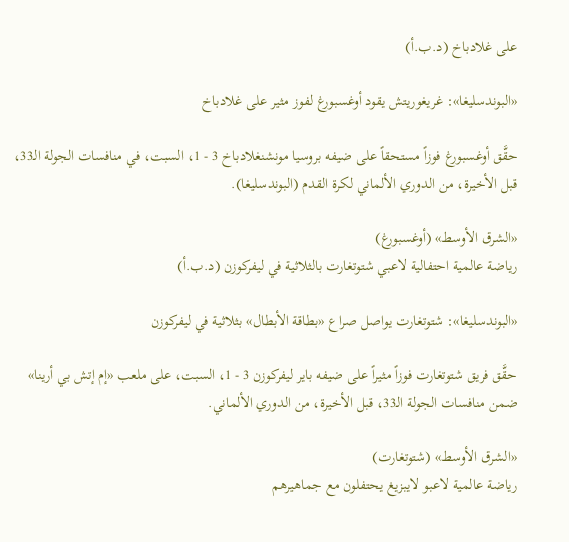على غلادباخ (د.ب.أ)

«البوندسليغا»: غريغوريتش يقود أوغسبورغ لفوز مثير على غلادباخ

حقَّق أوغسبورغ فوزاً مستحقاً على ضيفه بروسيا مونشنغلادباخ 3 - 1، السبت، في منافسات الجولة الـ33، قبل الأخيرة، من الدوري الألماني لكرة القدم (البوندسليغا).

«الشرق الأوسط» (أوغسبورغ)
رياضة عالمية احتفالية لاعبي شتوتغارت بالثلاثية في ليفركوزن (د.ب.أ)

«البوندسليغا»: شتوتغارت يواصل صراع «بطاقة الأبطال» بثلاثية في ليفركوزن

حقَّق فريق شتوتغارت فوزاً مثيراً على ضيفه باير ليفركوزن 3 - 1، السبت، على ملعب «إم إتش بي أرينا» ضمن منافسات الجولة الـ33، قبل الأخيرة، من الدوري الألماني.

«الشرق الأوسط» (شتوتغارت)
رياضة عالمية لاعبو لايبزيغ يحتفلون مع جماهيرهم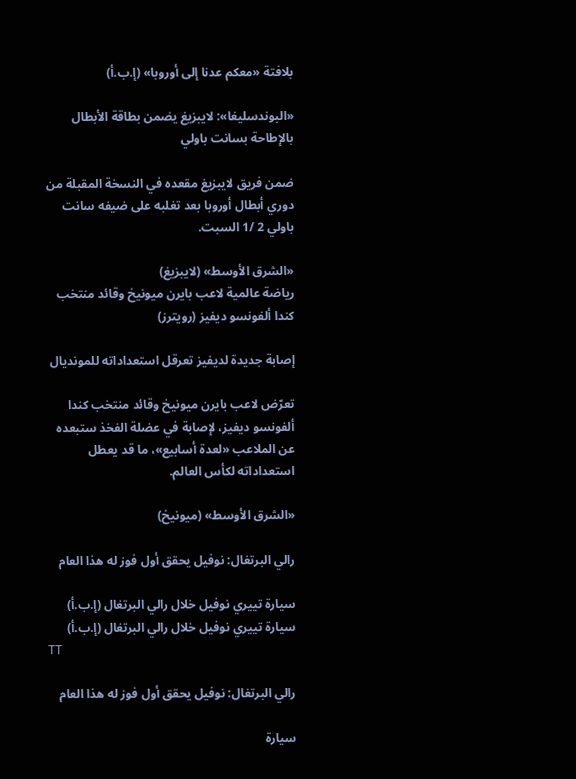بلافتة «معكم عدنا إلى أوروبا» (إ.ب.أ)

«البوندسليغا»: لايبزيغ يضمن بطاقة الأبطال بالإطاحة بسانت باولي

ضمن فريق لايبزيغ مقعده في النسخة المقبلة من دوري أبطال أوروبا بعد تغلبه على ضيفه سانت باولي 2 /1 السبت.

«الشرق الأوسط» (لايبزيغ)
رياضة عالمية لاعب بايرن ميونيخ وقائد منتخب كندا ألفونسو ديفيز (رويترز)

إصابة جديدة لديفيز تعرقل استعداداته للمونديال

تعرّض لاعب بايرن ميونيخ وقائد منتخب كندا ألفونسو ديفيز، لإصابة في عضلة الفخذ ستبعده عن الملاعب «لعدة أسابيع»، ما قد يعطل استعداداته لكأس العالم.

«الشرق الأوسط» (ميونيخ)

رالي البرتغال: نوفيل يحقق أول فوز له هذا العام

سيارة تييري نوفيل خلال رالي البرتغال (إ.ب.أ)
سيارة تييري نوفيل خلال رالي البرتغال (إ.ب.أ)
TT

رالي البرتغال: نوفيل يحقق أول فوز له هذا العام

سيارة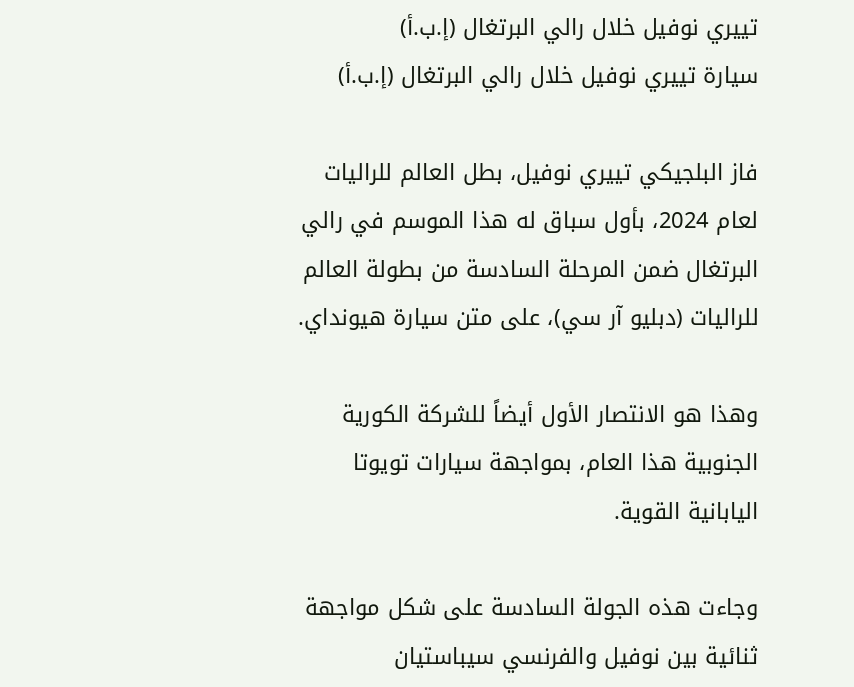تييري نوفيل خلال رالي البرتغال (إ.ب.أ)
سيارة تييري نوفيل خلال رالي البرتغال (إ.ب.أ)

فاز البلجيكي تييري نوفيل، بطل العالم للراليات لعام 2024، بأول سباق له هذا الموسم في رالي البرتغال ضمن المرحلة السادسة من بطولة العالم للراليات (دبليو آر سي)، على متن سيارة هيونداي.

وهذا هو الانتصار الأول أيضاً للشركة الكورية الجنوبية هذا العام، بمواجهة سيارات تويوتا اليابانية القوية.

وجاءت هذه الجولة السادسة على شكل مواجهة ثنائية بين نوفيل والفرنسي سيباستيان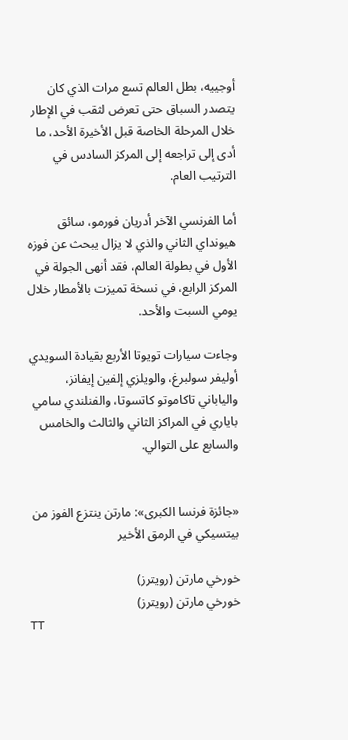أوجييه، بطل العالم تسع مرات الذي كان يتصدر السباق حتى تعرض لثقب في الإطار خلال المرحلة الخاصة قبل الأخيرة الأحد، ما أدى إلى تراجعه إلى المركز السادس في الترتيب العام.

أما الفرنسي الآخر أدريان فورمو، سائق هيونداي الثاني والذي لا يزال يبحث عن فوزه الأول في بطولة العالم، فقد أنهى الجولة في المركز الرابع، في نسخة تميزت بالأمطار خلال يومي السبت والأحد.

وجاءت سيارات تويوتا الأربع بقيادة السويدي أوليفر سولبرغ، والويلزي إلفين إيفانز، والياباني تاكاموتو كاتسوتا، والفنلندي سامي باياري في المراكز الثاني والثالث والخامس والسابع على التوالي.


«جائزة فرنسا الكبرى»: مارتن ينتزع الفوز من بيتسيكي في الرمق الأخير

خورخي مارتن (رويترز)
خورخي مارتن (رويترز)
TT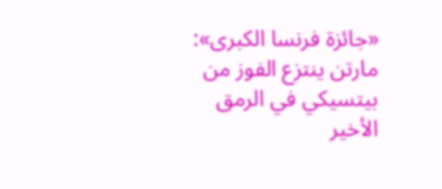«جائزة فرنسا الكبرى»: مارتن ينتزع الفوز من بيتسيكي في الرمق الأخير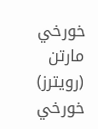خورخي مارتن (رويترز)
خورخي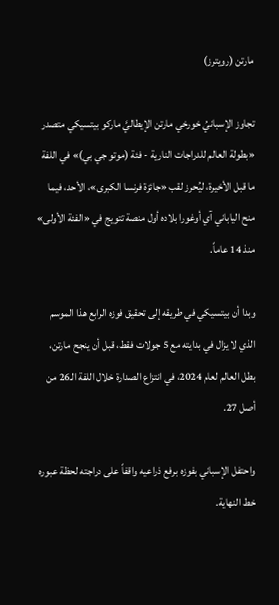مارتن (رويترز)

تجاوز الإسبانيُ خورخي مارتن الإيطاليَّ ماركو بيتسيكي متصدر «بطولة العالم للدراجات النارية - فئة (موتو جي بي)» في اللفة ما قبل الأخيرة، ليُحرز لقب «جائزة فرنسا الكبرى»، الأحد، فيما منح الياباني آي أوغورا بلاده أول منصة تتويج في «الفئة الأولى» منذ 14 عاماً.

وبدا أن بيتسيكي في طريقه إلى تحقيق فوزه الرابع هذا الموسم الذي لا يزال في بدايته مع 5 جولات فقط، قبل أن ينجح مارتن، بطل العالم لعام 2024، في انتزاع الصدارة خلال اللفة الـ26 من أصل 27.

واحتفل الإسباني بفوزه برفع ذراعيه واقفاً على دراجته لحظة عبوره خط النهاية.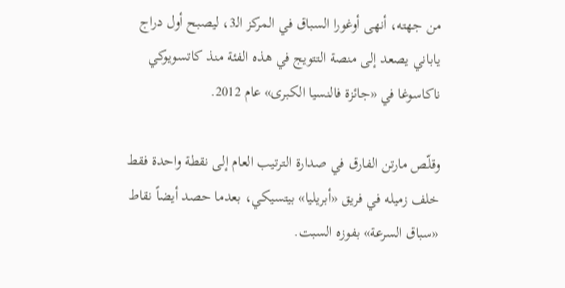من جهته، أنهى أوغورا السباق في المركز الـ3، ليصبح أول دراج ياباني يصعد إلى منصة التتويج في هذه الفئة منذ كاتسويوكي ناكاسوغا في «جائزة فالنسيا الكبرى» عام 2012.

وقلّص مارتن الفارق في صدارة الترتيب العام إلى نقطة واحدة فقط خلف زميله في فريق «أبريليا» بيتسيكي، بعدما حصد أيضاً نقاط «سباق السرعة» بفوزه السبت.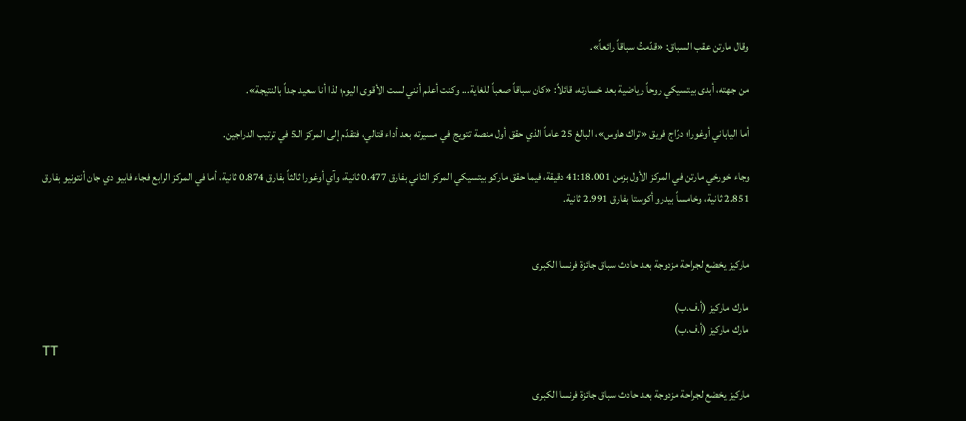وقال مارتن عقب السباق: «قدّمتُ سباقاً رائعاً».

من جهته، أبدى بيتسيكي روحاً رياضية بعد خسارته، قائلاً: «كان سباقاً صعباً للغاية... وكنت أعلم أنني لست الأقوى اليوم؛ لذا أنا سعيد جداً بالنتيجة».

أما الياباني أوغورا؛ درّاج فريق «تراك هاوس»، البالغ 25 عاماً الذي حقق أول منصة تتويج في مسيرته بعد أداء قتالي، فتقدّم إلى المركز الـ5 في ترتيب الدراجين.

وجاء خورخي مارتن في المركز الأول بزمن 41:18.001 دقيقة، فيما حقق ماركو بيتسيكي المركز الثاني بفارق 0.477 ثانية، وآي أوغورا ثالثاً بفارق 0.874 ثانية، أما في المركز الرابع فجاء فابيو دي جان أنتونيو بفارق 2.851 ثانية، وخامساً بيدرو أكوستا بفارق 2.991 ثانية.


ماركيز يخضع لجراحة مزدوجة بعد حادث سباق جائزة فرنسا الكبرى

مارك ماركيز (أ.ف.ب)
مارك ماركيز (أ.ف.ب)
TT

ماركيز يخضع لجراحة مزدوجة بعد حادث سباق جائزة فرنسا الكبرى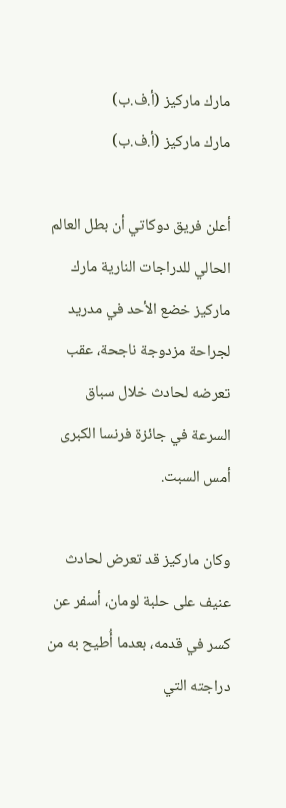مارك ماركيز (أ.ف.ب)
مارك ماركيز (أ.ف.ب)

أعلن فريق دوكاتي أن بطل العالم الحالي للدراجات النارية مارك ماركيز خضع الأحد في مدريد لجراحة مزدوجة ناجحة، عقب تعرضه لحادث خلال سباق السرعة في جائزة فرنسا الكبرى أمس السبت.

وكان ماركيز قد تعرض لحادث عنيف على حلبة لومان، أسفر عن كسر في قدمه، بعدما أُطيح به من دراجته التي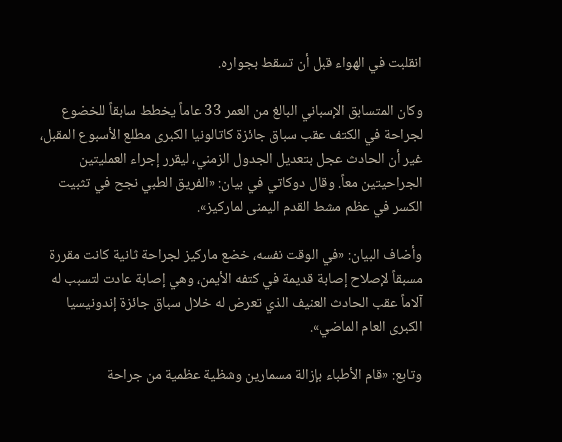انقلبت في الهواء قبل أن تسقط بجواره.

وكان المتسابق الإسباني البالغ من العمر 33 عاماً يخطط سابقاً للخضوع لجراحة في الكتف عقب سباق جائزة كاتالونيا الكبرى مطلع الأسبوع المقبل، غير أن الحادث عجل بتعديل الجدول الزمني، ليقرر إجراء العمليتين الجراحيتين معاً. وقال دوكاتي في بيان: «الفريق الطبي نجح في تثبيت الكسر في عظم مشط القدم اليمنى لماركيز».

وأضاف البيان: «في الوقت نفسه، خضع ماركيز لجراحة ثانية كانت مقررة مسبقاً لإصلاح إصابة قديمة في كتفه الأيمن، وهي إصابة عادت لتسبب له آلاماً عقب الحادث العنيف الذي تعرض له خلال سباق جائزة إندونيسيا الكبرى العام الماضي».

وتابع: «قام الأطباء بإزالة مسمارين وشظية عظمية من جراحة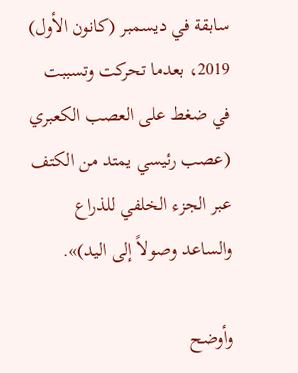سابقة في ديسمبر (كانون الأول) 2019، بعدما تحركت وتسببت في ضغط على العصب الكعبري (عصب رئيسي يمتد من الكتف عبر الجزء الخلفي للذراع والساعد وصولاً إلى اليد)».

وأوضح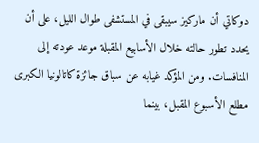دوكاتي أن ماركيز سيبقى في المستشفى طوال الليل، على أن يحدد تطور حالته خلال الأسابيع المقبلة موعد عودته إلى المنافسات. ومن المؤكد غيابه عن سباق جائزة كاتالونيا الكبرى مطلع الأسبوع المقبل، بينما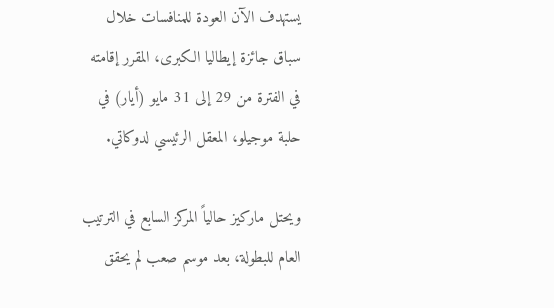يستهدف الآن العودة للمنافسات خلال سباق جائزة إيطاليا الكبرى، المقرر إقامته في الفترة من 29 إلى 31 مايو (أيار) في حلبة موجيلو، المعقل الرئيسي لدوكاتي.

ويحتل ماركيز حالياً المركز السابع في الترتيب العام للبطولة، بعد موسم صعب لم يحقق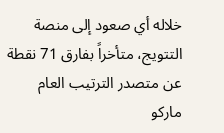خلاله أي صعود إلى منصة التتويج، متأخراً بفارق 71 نقطة عن متصدر الترتيب العام ماركو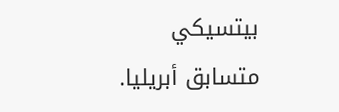بيتسيكي متسابق أبريليا.